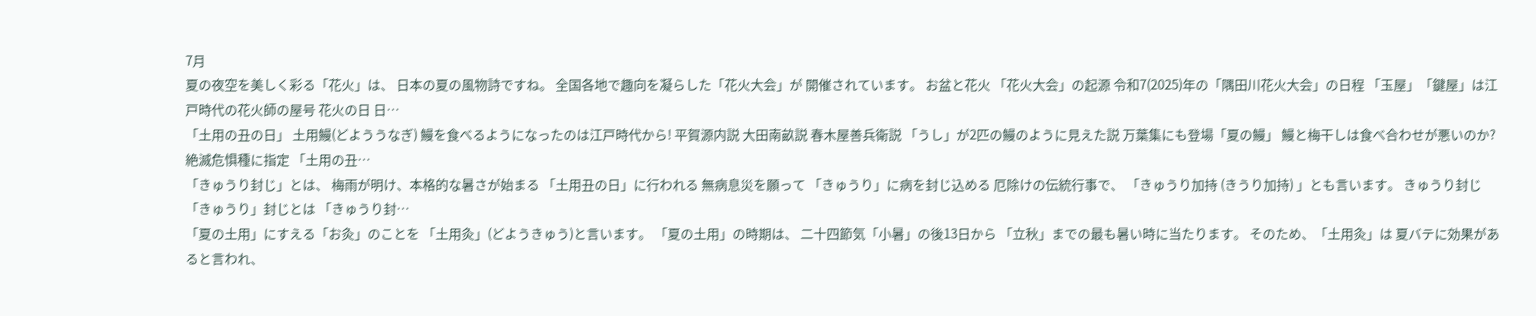7月
夏の夜空を美しく彩る「花火」は、 日本の夏の風物詩ですね。 全国各地で趣向を凝らした「花火大会」が 開催されています。 お盆と花火 「花火大会」の起源 令和7(2025)年の「隅田川花火大会」の日程 「玉屋」「鍵屋」は江戸時代の花火師の屋号 花火の日 日…
「土用の丑の日」 土用鰻(どよううなぎ) 鰻を食べるようになったのは江戸時代から! 平賀源内説 大田南畝説 春木屋善兵衛説 「うし」が2匹の鰻のように見えた説 万葉集にも登場「夏の鰻」 鰻と梅干しは食べ合わせが悪いのか? 絶滅危惧種に指定 「土用の丑…
「きゅうり封じ」とは、 梅雨が明け、本格的な暑さが始まる 「土用丑の日」に行われる 無病息災を願って 「きゅうり」に病を封じ込める 厄除けの伝統行事で、 「きゅうり加持 (きうり加持) 」とも言います。 きゅうり封じ 「きゅうり」封じとは 「きゅうり封…
「夏の土用」にすえる「お灸」のことを 「土用灸」(どようきゅう)と言います。 「夏の土用」の時期は、 二十四節気「小暑」の後13日から 「立秋」までの最も暑い時に当たります。 そのため、「土用灸」は 夏バテに効果があると言われ、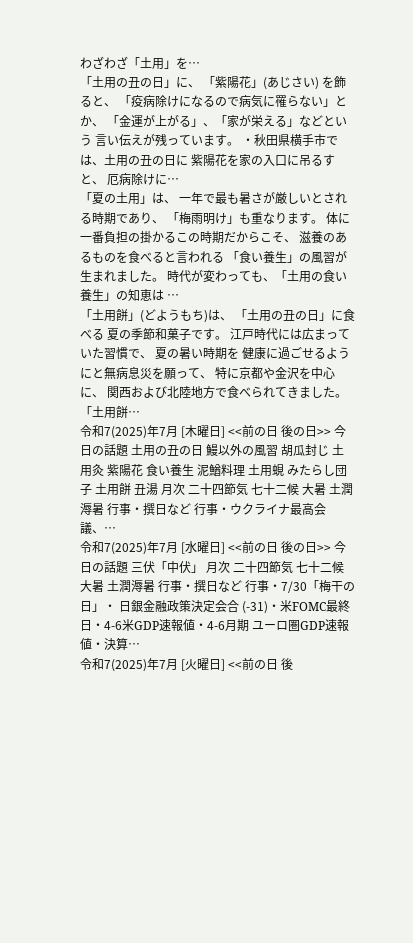わざわざ「土用」を…
「土用の丑の日」に、 「紫陽花」(あじさい) を飾ると、 「疫病除けになるので病気に罹らない」とか、 「金運が上がる」、「家が栄える」などという 言い伝えが残っています。 ・秋田県横手市では、土用の丑の日に 紫陽花を家の入口に吊るすと、 厄病除けに…
「夏の土用」は、 一年で最も暑さが厳しいとされる時期であり、 「梅雨明け」も重なります。 体に一番負担の掛かるこの時期だからこそ、 滋養のあるものを食べると言われる 「食い養生」の風習が生まれました。 時代が変わっても、「土用の食い養生」の知恵は …
「土用餅」(どようもち)は、 「土用の丑の日」に食べる 夏の季節和菓子です。 江戸時代には広まっていた習慣で、 夏の暑い時期を 健康に過ごせるようにと無病息災を願って、 特に京都や金沢を中心に、 関西および北陸地方で食べられてきました。 「土用餅…
令和7(2025)年7月 [木曜日] <<前の日 後の日>> 今日の話題 土用の丑の日 鰻以外の風習 胡瓜封じ 土用灸 紫陽花 食い養生 泥鰌料理 土用蜆 みたらし団子 土用餅 丑湯 月次 二十四節気 七十二候 大暑 土潤溽暑 行事・撰日など 行事・ウクライナ最高会議、…
令和7(2025)年7月 [水曜日] <<前の日 後の日>> 今日の話題 三伏「中伏」 月次 二十四節気 七十二候 大暑 土潤溽暑 行事・撰日など 行事・7/30「梅干の日」・ 日銀金融政策決定会合 (-31)・米FOMC最終日・4-6米GDP速報値・4-6月期 ユーロ圏GDP速報値・決算…
令和7(2025)年7月 [火曜日] <<前の日 後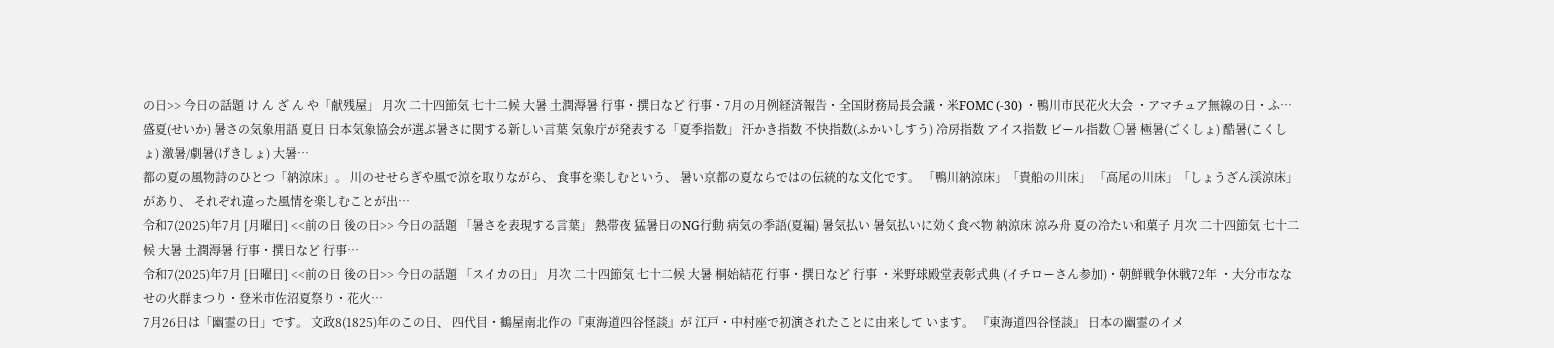の日>> 今日の話題 け ん ざ ん や「献残屋」 月次 二十四節気 七十二候 大暑 土潤溽暑 行事・撰日など 行事・7月の月例経済報告・全国財務局長会議・米FOMC (-30) ・鴨川市民花火大会 ・アマチュア無線の日・ふ…
盛夏(せいか) 暑さの気象用語 夏日 日本気象協会が選ぶ暑さに関する新しい言葉 気象庁が発表する「夏季指数」 汗かき指数 不快指数(ふかいしすう) 冷房指数 アイス指数 ビール指数 〇暑 極暑(ごくしょ) 酷暑(こくしょ) 激暑/劇暑(げきしょ) 大暑…
都の夏の風物詩のひとつ「納涼床」。 川のせせらぎや風で涼を取りながら、 食事を楽しむという、 暑い京都の夏ならではの伝統的な文化です。 「鴨川納涼床」「貴船の川床」 「高尾の川床」「しょうざん渓涼床」があり、 それぞれ違った風情を楽しむことが出…
令和7(2025)年7月 [月曜日] <<前の日 後の日>> 今日の話題 「暑さを表現する言葉」 熱帯夜 猛暑日のNG行動 病気の季語(夏編) 暑気払い 暑気払いに効く食べ物 納涼床 涼み舟 夏の冷たい和菓子 月次 二十四節気 七十二候 大暑 土潤溽暑 行事・撰日など 行事…
令和7(2025)年7月 [日曜日] <<前の日 後の日>> 今日の話題 「スイカの日」 月次 二十四節気 七十二候 大暑 桐始結花 行事・撰日など 行事 ・米野球殿堂表彰式典 (イチローさん参加)・朝鮮戦争休戦72年 ・大分市ななせの火群まつり・登米市佐沼夏祭り・花火…
7月26日は「幽霊の日」です。 文政8(1825)年のこの日、 四代目・鶴屋南北作の『東海道四谷怪談』が 江戸・中村座で初演されたことに由来して います。 『東海道四谷怪談』 日本の幽霊のイメ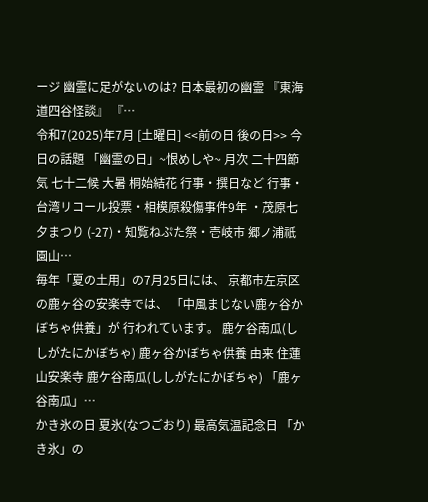ージ 幽霊に足がないのは? 日本最初の幽霊 『東海道四谷怪談』 『…
令和7(2025)年7月 [土曜日] <<前の日 後の日>> 今日の話題 「幽霊の日」~恨めしや~ 月次 二十四節気 七十二候 大暑 桐始結花 行事・撰日など 行事・台湾リコール投票・相模原殺傷事件9年 ・茂原七夕まつり (-27)・知覧ねぷた祭・壱岐市 郷ノ浦祇園山…
毎年「夏の土用」の7月25日には、 京都市左京区の鹿ヶ谷の安楽寺では、 「中風まじない鹿ヶ谷かぼちゃ供養」が 行われています。 鹿ケ谷南瓜(ししがたにかぼちゃ) 鹿ヶ谷かぼちゃ供養 由来 住蓮山安楽寺 鹿ケ谷南瓜(ししがたにかぼちゃ) 「鹿ヶ谷南瓜」…
かき氷の日 夏氷(なつごおり) 最高気温記念日 「かき氷」の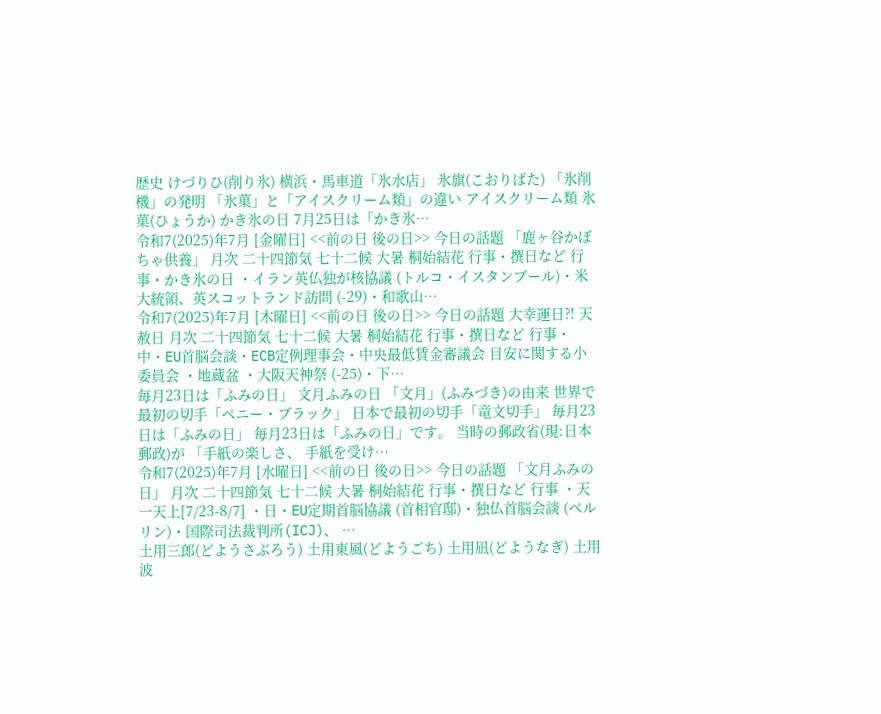歴史 けづりひ(削り氷) 横浜・馬車道「氷水店」 氷旗(こおりばた) 「氷削機」の発明 「氷菓」と「アイスクリーム類」の違い アイスクリーム類 氷菓(ひょうか) かき氷の日 7月25日は「かき氷…
令和7(2025)年7月 [金曜日] <<前の日 後の日>> 今日の話題 「鹿ヶ谷かぼちゃ供養」 月次 二十四節気 七十二候 大暑 桐始結花 行事・撰日など 行事・かき氷の日 ・イラン英仏独が核協議 (トルコ・イスタンブール)・米大統領、英スコットランド訪問 (-29)・和歌山…
令和7(2025)年7月 [木曜日] <<前の日 後の日>> 今日の話題 大幸運日⁈ 天赦日 月次 二十四節気 七十二候 大暑 桐始結花 行事・撰日など 行事・中・EU首脳会談・ECB定例理事会・中央最低賃金審議会 目安に関する小委員会 ・地蔵盆 ・大阪天神祭 (-25)・下…
毎月23日は「ふみの日」 文月ふみの日 「文月」(ふみづき)の由来 世界で最初の切手「ペニー・ブラック」 日本で最初の切手「竜文切手」 毎月23日は「ふみの日」 毎月23日は「ふみの日」です。 当時の郵政省(現:日本郵政)が 「手紙の楽しさ、 手紙を受け…
令和7(2025)年7月 [水曜日] <<前の日 後の日>> 今日の話題 「文月ふみの日」 月次 二十四節気 七十二候 大暑 桐始結花 行事・撰日など 行事 ・天一天上[7/23-8/7] ・日・EU定期首脳協議 (首相官邸)・独仏首脳会談 (ベルリン)・国際司法裁判所(ICJ)、 …
土用三郎(どようさぶろう) 土用東風(どようごち) 土用凪(どようなぎ) 土用波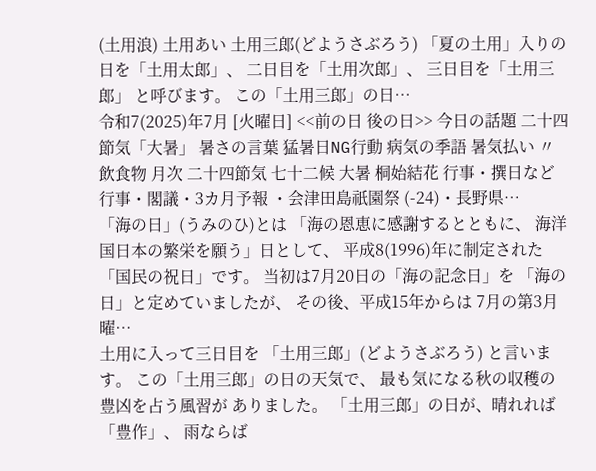(土用浪) 土用あい 土用三郎(どようさぶろう) 「夏の土用」入りの日を「土用太郎」、 二日目を「土用次郎」、 三日目を「土用三郎」 と呼びます。 この「土用三郎」の日…
令和7(2025)年7月 [火曜日] <<前の日 後の日>> 今日の話題 二十四節気「大暑」 暑さの言葉 猛暑日NG行動 病気の季語 暑気払い 〃飲食物 月次 二十四節気 七十二候 大暑 桐始結花 行事・撰日など 行事・閣議・3カ月予報 ・会津田島祇園祭 (-24)・長野県…
「海の日」(うみのひ)とは 「海の恩恵に感謝するとともに、 海洋国日本の繁栄を願う」日として、 平成8(1996)年に制定された 「国民の祝日」です。 当初は7月20日の「海の記念日」を 「海の日」と定めていましたが、 その後、平成15年からは 7月の第3月曜…
土用に入って三日目を 「土用三郎」(どようさぶろう) と言います。 この「土用三郎」の日の天気で、 最も気になる秋の収穫の豊凶を占う風習が ありました。 「土用三郎」の日が、晴れれば「豊作」、 雨ならば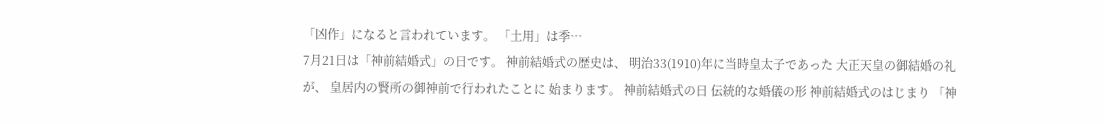「凶作」になると言われています。 「土用」は季…
7月21日は「神前結婚式」の日です。 神前結婚式の歴史は、 明治33(1910)年に当時皇太子であった 大正天皇の御結婚の礼が、 皇居内の賢所の御神前で行われたことに 始まります。 神前結婚式の日 伝統的な婚儀の形 神前結婚式のはじまり 「神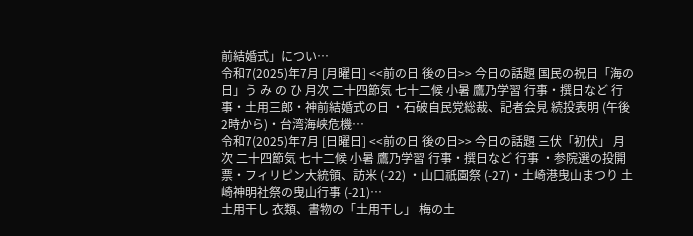前結婚式」につい…
令和7(2025)年7月 [月曜日] <<前の日 後の日>> 今日の話題 国民の祝日「海の日」う み の ひ 月次 二十四節気 七十二候 小暑 鷹乃学習 行事・撰日など 行事・土用三郎・神前結婚式の日 ・石破自民党総裁、記者会見 続投表明 (午後2時から)・台湾海峡危機…
令和7(2025)年7月 [日曜日] <<前の日 後の日>> 今日の話題 三伏「初伏」 月次 二十四節気 七十二候 小暑 鷹乃学習 行事・撰日など 行事 ・参院選の投開票・フィリピン大統領、訪米 (-22) ・山口祇園祭 (-27)・土崎港曳山まつり 土崎神明社祭の曳山行事 (-21)…
土用干し 衣類、書物の「土用干し」 梅の土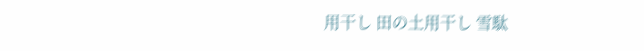用干し 田の土用干し 雪駄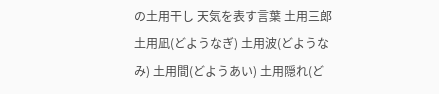の土用干し 天気を表す言葉 土用三郎 土用凪(どようなぎ) 土用波(どようなみ) 土用間(どようあい) 土用隠れ(ど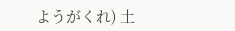ようがくれ) 土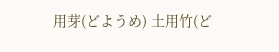用芽(どようめ) 土用竹(ど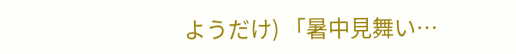ようだけ) 「暑中見舞い…